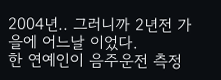2004년.. 그러니까 2년전 가을에 어느날 이었다.
한 연예인이 음주운전 측정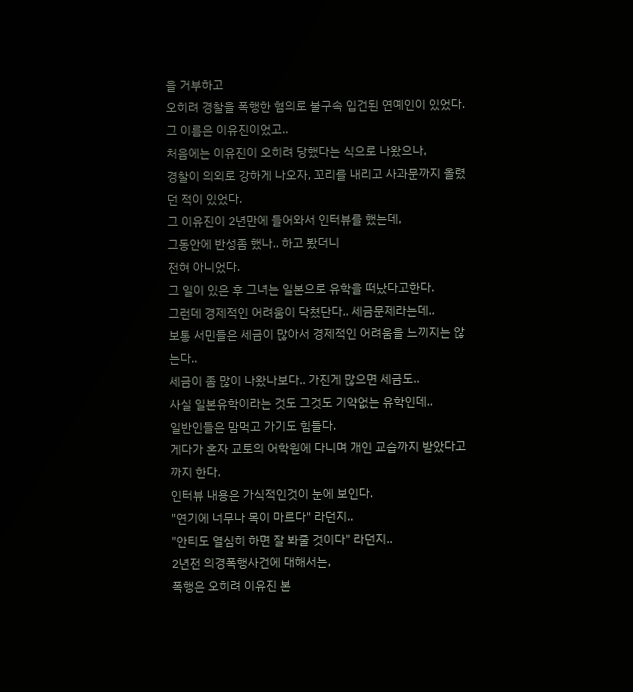을 거부하고
오히려 경찰을 폭행한 혐의로 불구속 입건된 연예인이 있었다.
그 이름은 이유진이었고..
처음에는 이유진이 오히려 당했다는 식으로 나왔으나,
경찰이 의외로 강하게 나오자, 꼬리를 내리고 사과문까지 올렸던 적이 있었다.
그 이유진이 2년만에 들어와서 인터뷰를 했는데,
그동안에 반성좀 했나.. 하고 봤더니
전혀 아니었다.
그 일이 있은 후 그녀는 일본으로 유학을 떠났다고한다.
그런데 경제적인 어려움이 닥쳤단다.. 세금문제라는데..
보통 서민들은 세금이 많아서 경제적인 어려움을 느끼지는 않는다..
세금이 좀 많이 나왔나보다.. 가진게 많으면 세금도..
사실 일본유학이라는 것도 그것도 기약없는 유학인데..
일반인들은 맘먹고 가기도 힘들다.
게다가 혼자 교토의 어학원에 다니며 개인 교습까지 받았다고 까지 한다.
인터뷰 내용은 가식적인것이 눈에 보인다.
"연기에 너무나 목이 마르다" 라던지..
"안티도 열심히 하면 잘 봐줄 것이다" 라던지..
2년전 의경폭행사건에 대해서는,
폭행은 오히려 이유진 본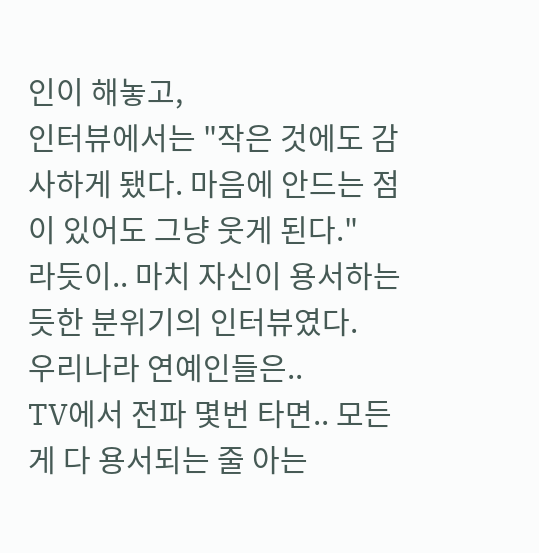인이 해놓고,
인터뷰에서는 "작은 것에도 감사하게 됐다. 마음에 안드는 점이 있어도 그냥 웃게 된다."
라듯이.. 마치 자신이 용서하는 듯한 분위기의 인터뷰였다.
우리나라 연예인들은..
TV에서 전파 몇번 타면.. 모든 게 다 용서되는 줄 아는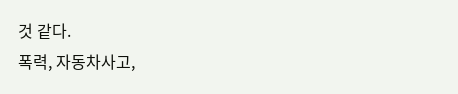것 같다.
폭력, 자동차사고,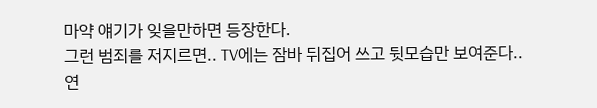마약 얘기가 잊을만하면 등장한다.
그런 범죄를 저지르면.. TV에는 잠바 뒤집어 쓰고 뒷모습만 보여준다..
연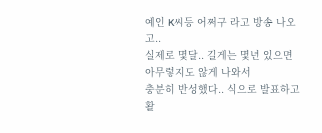예인 K씨등 어쩌구 라고 방송 나오고..
실제로 몇달.. 길게는 몇년 있으면
아무렇지도 않게 나와서
충분히 반성했다.. 식으로 발표하고 활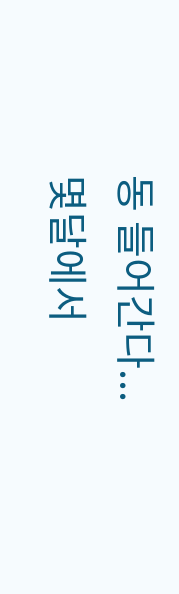동 들어간다...
몇달에서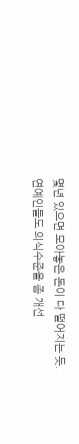몇년 있으면 모아놓은 돈이 다 떨어지는 듯.
연예인들도 의식수준을 좀 개선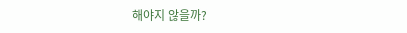해야지 않을까?